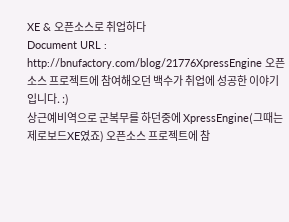XE & 오픈소스로 취업하다
Document URL : http://bnufactory.com/blog/21776XpressEngine 오픈소스 프로젝트에 참여해오던 백수가 취업에 성공한 이야기입니다. :)
상근예비역으로 군복무를 하던중에 XpressEngine(그때는 제로보드XE였죠) 오픈소스 프로젝트에 참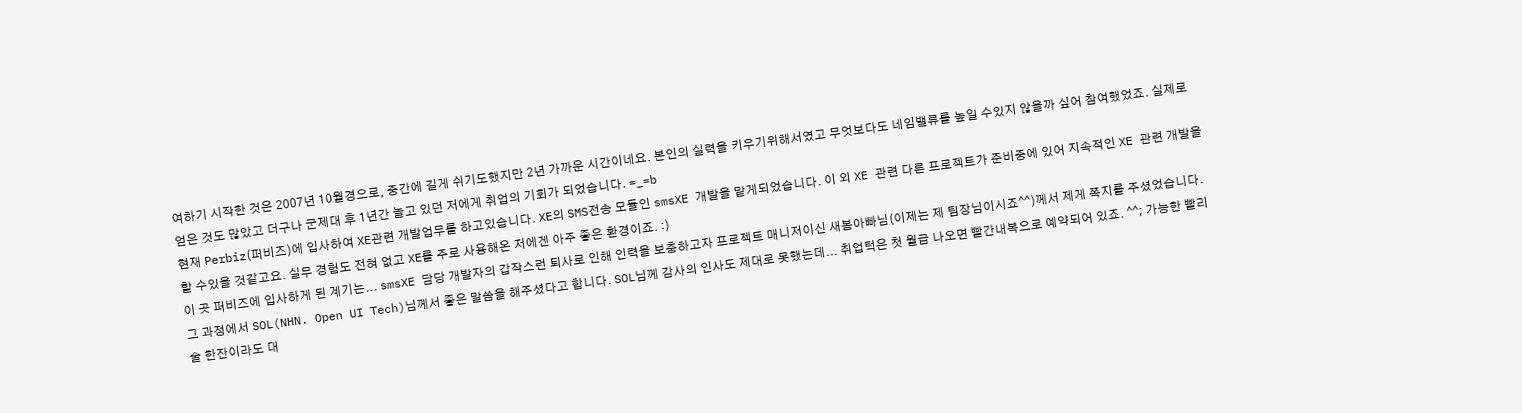여하기 시작한 것은 2007년 10월경으로, 중간에 길게 쉬기도했지만 2년 가까운 시간이네요. 본인의 실력을 키우기위해서였고 무엇보다도 네임밸류를 높일 수있지 않을까 싶어 참여했었죠. 실제로 얻은 것도 많았고 더구나 군제대 후 1년간 놀고 있던 저에게 취업의 기회가 되었습니다. =_=b
현재 Perbiz(퍼비즈)에 입사하여 XE관련 개발업무를 하고있습니다. XE의 SMS전송 모듈인 smsXE 개발을 맡게되었습니다. 이 외 XE 관련 다른 프로젝트가 준비중에 있어 지속적인 XE 관련 개발을 할 수있을 것같고요. 실무 경험도 전혀 없고 XE를 주로 사용해온 저에겐 아주 좋은 환경이죠. :)
이 곳 퍼비즈에 입사하게 된 계기는... smsXE 담당 개발자의 갑작스런 퇴사로 인해 인력을 보충하고자 프로젝트 매니저이신 새봄아빠님(이제는 제 팀장님이시죠^^)께서 제게 쪽지를 주셨었습니다. 그 과정에서 SOL(NHN. Open UI Tech)님께서 좋은 말씀을 해주셨다고 합니다. SOL님께 감사의 인사도 제대로 못했는데... 취업턱은 첫 월급 나오면 빨간내복으로 예약되어 있죠. ^^; 가능한 빨리 술 한잔이라도 대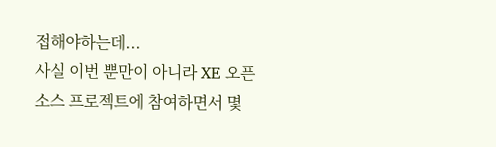접해야하는데...
사실 이번 뿐만이 아니라 XE 오픈소스 프로젝트에 참여하면서 몇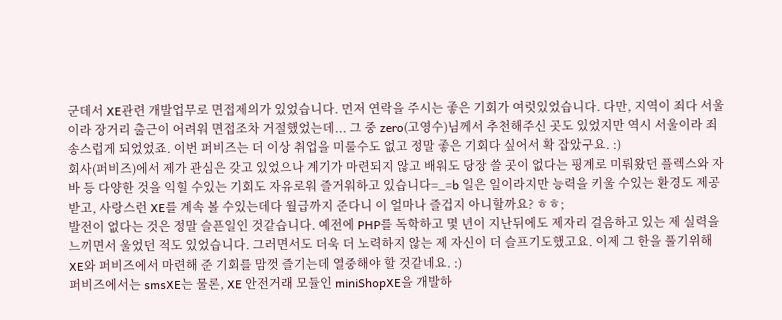군데서 XE관련 개발업무로 면접제의가 있었습니다. 먼저 연락을 주시는 좋은 기회가 여럿있었습니다. 다만, 지역이 죄다 서울이라 장거리 출근이 어려워 면접조차 거절했었는데... 그 중 zero(고영수)님께서 추천해주신 곳도 있었지만 역시 서울이라 죄송스럽게 되었었죠. 이번 퍼비즈는 더 이상 취업을 미룰수도 없고 정말 좋은 기회다 싶어서 확 잡았구요. :)
회사(퍼비즈)에서 제가 관심은 갖고 있었으나 계기가 마련되지 않고 배워도 당장 쓸 곳이 없다는 핑계로 미뤄왔던 플렉스와 자바 등 다양한 것을 익힐 수있는 기회도 자유로워 즐거워하고 있습니다=_=b 일은 일이라지만 능력을 키울 수있는 환경도 제공받고, 사랑스런 XE를 계속 볼 수있는데다 월급까지 준다니 이 얼마나 즐겁지 아니할까요? ㅎㅎ;
발전이 없다는 것은 정말 슬픈일인 것같습니다. 예전에 PHP를 독학하고 몇 년이 지난뒤에도 제자리 걸음하고 있는 제 실력을 느끼면서 울었던 적도 있었습니다. 그러면서도 더욱 더 노력하지 않는 제 자신이 더 슬프기도했고요. 이제 그 한을 풀기위해 XE와 퍼비즈에서 마련해 준 기회를 맘껏 즐기는데 열중해야 할 것같네요. :)
퍼비즈에서는 smsXE는 물론, XE 안전거래 모듈인 miniShopXE을 개발하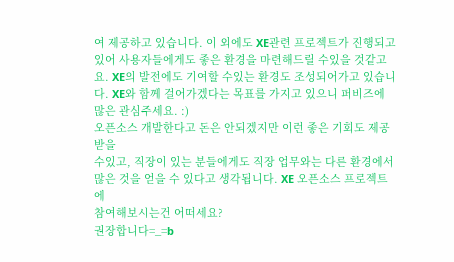여 제공하고 있습니다. 이 외에도 XE관련 프로젝트가 진행되고 있어 사용자들에게도 좋은 환경을 마련해드릴 수있을 것같고요. XE의 발전에도 기여할 수있는 환경도 조성되어가고 있습니다. XE와 함께 걸어가겠다는 목표를 가지고 있으니 퍼비즈에 많은 관심주세요. :)
오픈소스 개발한다고 돈은 안되겠지만 이런 좋은 기회도 제공받을
수있고, 직장이 있는 분들에게도 직장 업무와는 다른 환경에서 많은 것을 얻을 수 있다고 생각됩니다. XE 오픈소스 프로젝트에
참여해보시는건 어떠세요?
권장합니다=_=b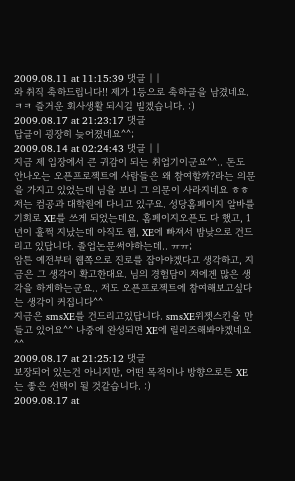2009.08.11 at 11:15:39 댓글 | |
와 취직 축하드립니다!! 제가 1등으로 축하글을 남겼네요. ㅋㅋ 즐거운 회사생활 되시길 빌겠습니다. :)
2009.08.17 at 21:23:17 댓글
답글이 굉장히 늦어졌네요^^;
2009.08.14 at 02:24:43 댓글 | |
지금 제 입장에서 큰 귀감이 되는 취업기이군요^^.. 돈도 안나오는 오픈프로젝트에 사람들은 왜 참여할까?라는 의문을 가지고 있었는데 님을 보니 그 의문이 사라지네요 ㅎㅎ
저는 컴공과 대학원에 다니고 있구요. 성당홈페이지 알바를 기회로 XE를 쓰게 되었는데요. 홈페이지오픈도 다 했고, 1년이 훌쩍 지났는데 아직도 웹, XE에 빠져서 밤낮으로 건드리고 있답니다. 졸업논문써야하는데.. ㅠㅠ;
암튼 예전부터 웹쪽으로 진로를 잡아야겠다고 생각하고, 지금은 그 생각이 확고한대요. 님의 경험담이 저에겐 많은 생각을 하게하는군요.. 저도 오픈프로젝트에 참여해보고싶다는 생각이 커집니다^^
지금은 smsXE를 건드리고있답니다. smsXE위젯스킨을 만들고 있어요^^ 나중에 완성되면 XE에 릴리즈해봐야겠네요^^
2009.08.17 at 21:25:12 댓글
보장되어 있는건 아니지만, 어떤 목적이나 방향으로든 XE는 좋은 선택이 될 것같습니다. :)
2009.08.17 at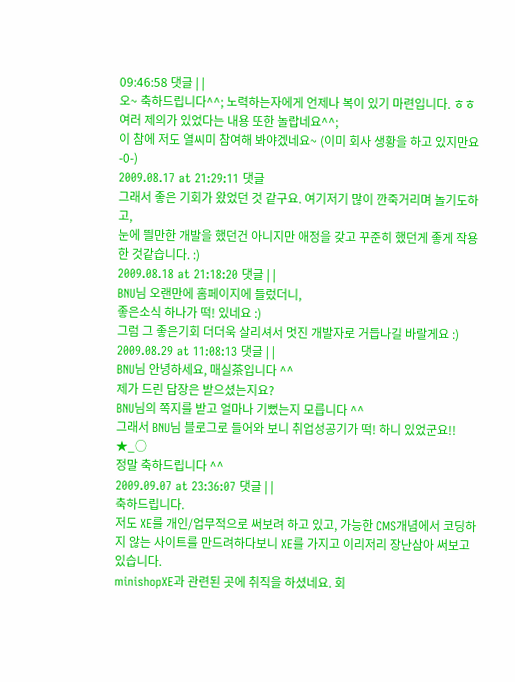09:46:58 댓글 | |
오~ 축하드립니다^^; 노력하는자에게 언제나 복이 있기 마련입니다. ㅎㅎ
여러 제의가 있었다는 내용 또한 놀랍네요^^;
이 참에 저도 열씨미 참여해 봐야겠네요~ (이미 회사 생황을 하고 있지만요 -0-)
2009.08.17 at 21:29:11 댓글
그래서 좋은 기회가 왔었던 것 같구요. 여기저기 많이 깐죽거리며 놀기도하고,
눈에 띌만한 개발을 했던건 아니지만 애정을 갖고 꾸준히 했던게 좋게 작용한 것같습니다. :)
2009.08.18 at 21:18:20 댓글 | |
BNU님 오랜만에 홈페이지에 들렀더니,
좋은소식 하나가 떡! 있네요 :)
그럼 그 좋은기회 더더욱 살리셔서 멋진 개발자로 거듭나길 바랄게요 :)
2009.08.29 at 11:08:13 댓글 | |
BNU님 안녕하세요, 매실茶입니다 ^^
제가 드린 답장은 받으셨는지요?
BNU님의 쪽지를 받고 얼마나 기뻤는지 모릅니다 ^^
그래서 BNU님 블로그로 들어와 보니 취업성공기가 떡! 하니 있었군요!! ★_○
정말 축하드립니다 ^^
2009.09.07 at 23:36:07 댓글 | |
축하드립니다.
저도 XE를 개인/업무적으로 써보려 하고 있고, 가능한 CMS개념에서 코딩하지 않는 사이트를 만드려하다보니 XE를 가지고 이리저리 장난삼아 써보고 있습니다.
minishopXE과 관련된 곳에 취직을 하셨네요. 회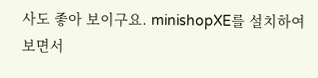사도 좋아 보이구요. minishopXE를 설치하여 보면서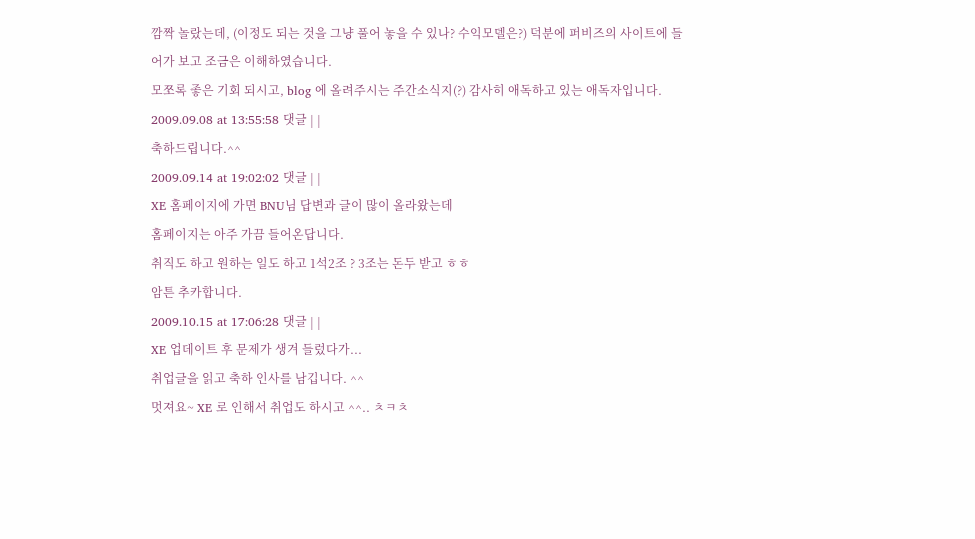깜짝 놀랐는데, (이정도 되는 것을 그냥 풀어 놓을 수 있나? 수익모델은?) 덕분에 퍼비즈의 사이트에 들어가 보고 조금은 이해하였습니다.
모쪼록 좋은 기회 되시고, blog 에 올려주시는 주간소식지(?) 감사히 애독하고 있는 애독자입니다.
2009.09.08 at 13:55:58 댓글 | |
축하드립니다.^^
2009.09.14 at 19:02:02 댓글 | |
XE 홈페이지에 가면 BNU님 답변과 글이 많이 올라왔는데
홈페이지는 아주 가끔 들어온답니다.
취직도 하고 원하는 일도 하고 1석2조 ? 3조는 돈두 받고 ㅎㅎ
암튼 추카합니다.
2009.10.15 at 17:06:28 댓글 | |
XE 업데이트 후 문제가 생겨 들렀다가...
취업글을 읽고 축하 인사를 남깁니다. ^^
멋져요~ XE 로 인해서 취업도 하시고 ^^.. ㅊㅋㅊ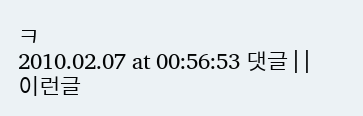ㅋ
2010.02.07 at 00:56:53 댓글 | |
이런글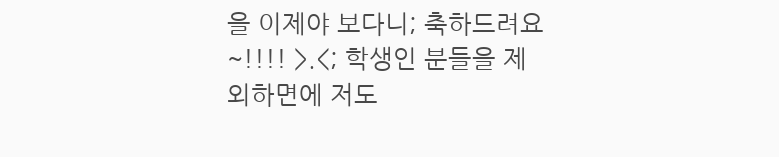을 이제야 보다니; 축하드려요~!!!! >.<; 학생인 분들을 제외하면에 저도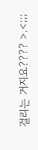걸리는 거지요???? >.<;;;